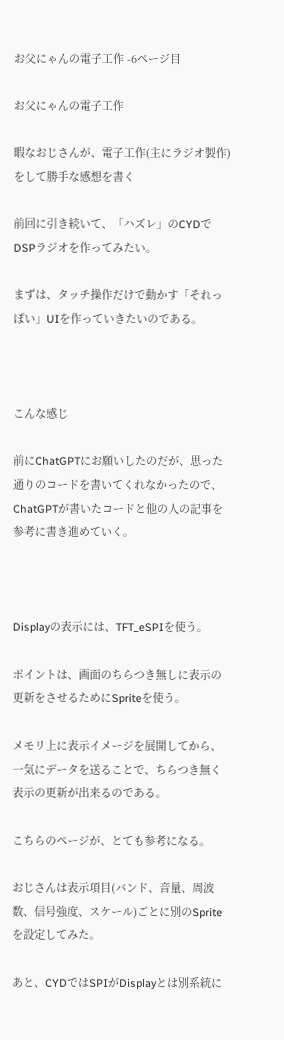お父にゃんの電子工作 -6ページ目

お父にゃんの電子工作

暇なおじさんが、電子工作(主にラジオ製作)をして勝手な感想を書く

前回に引き続いて、「ハズレ」のCYDでDSPラジオを作ってみたい。

まずは、タッチ操作だけで動かす「それっぽい」UIを作っていきたいのである。



こんな感じ

前にChatGPTにお願いしたのだが、思った通りのコードを書いてくれなかったので、ChatGPTが書いたコードと他の人の記事を参考に書き進めていく。



Displayの表示には、TFT_eSPIを使う。

ポイントは、画面のちらつき無しに表示の更新をさせるためにSpriteを使う。

メモリ上に表示イメージを展開してから、一気にデータを送ることで、ちらつき無く表示の更新が出来るのである。

こちらのページが、とても参考になる。

おじさんは表示項目(バンド、音量、周波数、信号強度、スケール)ごとに別のSpriteを設定してみた。

あと、CYDではSPIがDisplayとは別系統に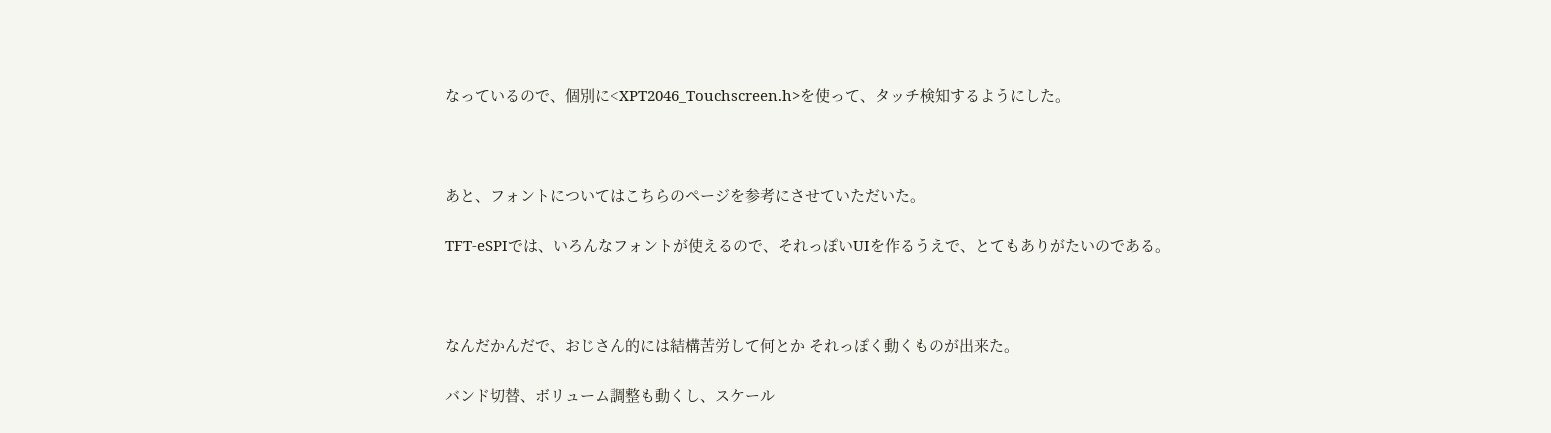なっているので、個別に<XPT2046_Touchscreen.h>を使って、タッチ検知するようにした。



あと、フォントについてはこちらのページを参考にさせていただいた。

TFT-eSPIでは、いろんなフォントが使えるので、それっぽいUIを作るうえで、とてもありがたいのである。



なんだかんだで、おじさん的には結構苦労して何とか それっぽく動くものが出来た。

バンド切替、ボリューム調整も動くし、スケール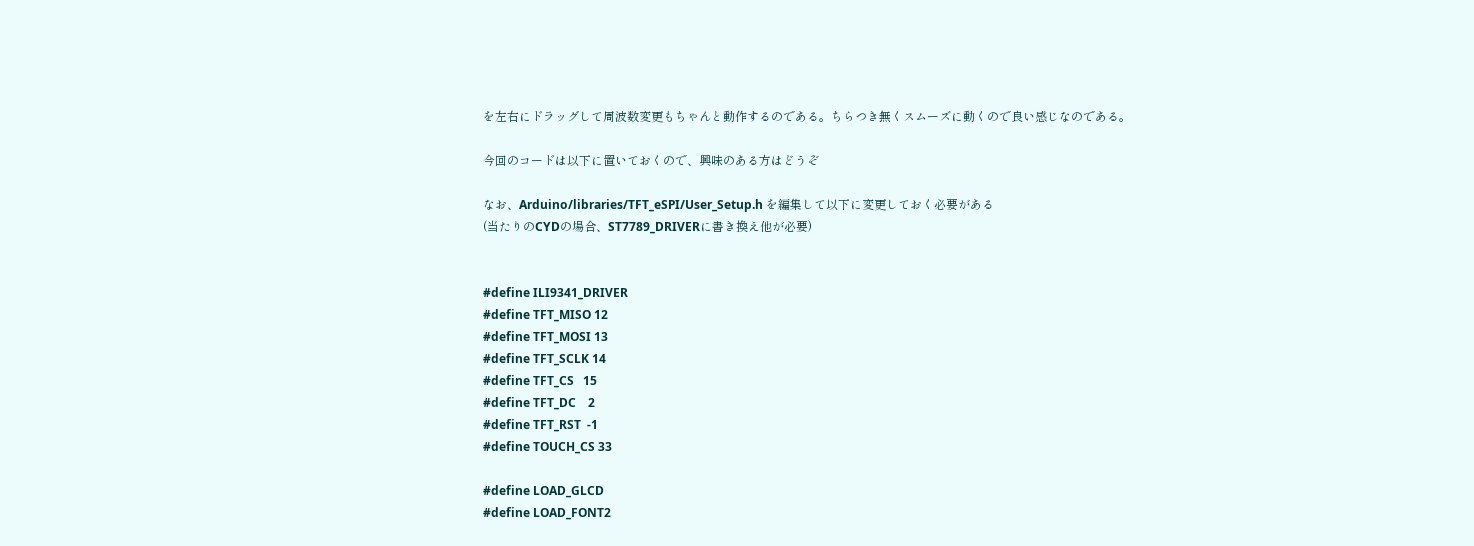を左右にドラッグして周波数変更もちゃんと動作するのである。ちらつき無くスムーズに動くので良い感じなのである。

今回のコードは以下に置いておくので、興味のある方はどうぞ

なお、Arduino/libraries/TFT_eSPI/User_Setup.h を編集して以下に変更しておく必要がある
(当たりのCYDの場合、ST7789_DRIVERに書き換え他が必要)


#define ILI9341_DRIVER
#define TFT_MISO 12
#define TFT_MOSI 13
#define TFT_SCLK 14
#define TFT_CS   15
#define TFT_DC    2
#define TFT_RST  -1
#define TOUCH_CS 33

#define LOAD_GLCD
#define LOAD_FONT2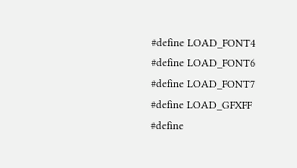#define LOAD_FONT4
#define LOAD_FONT6
#define LOAD_FONT7
#define LOAD_GFXFF
#define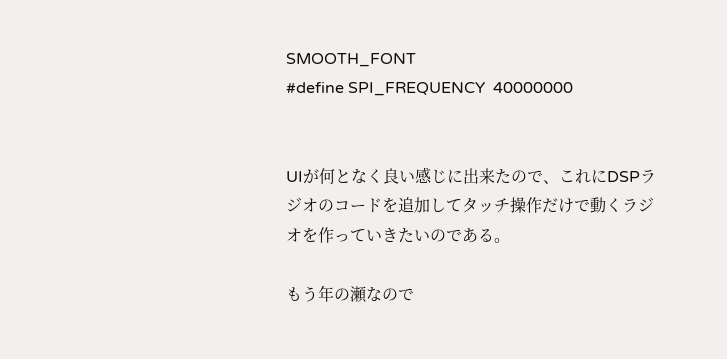SMOOTH_FONT
#define SPI_FREQUENCY  40000000


UIが何となく良い感じに出来たので、これにDSPラジオのコードを追加してタッチ操作だけで動くラジオを作っていきたいのである。

もう年の瀬なので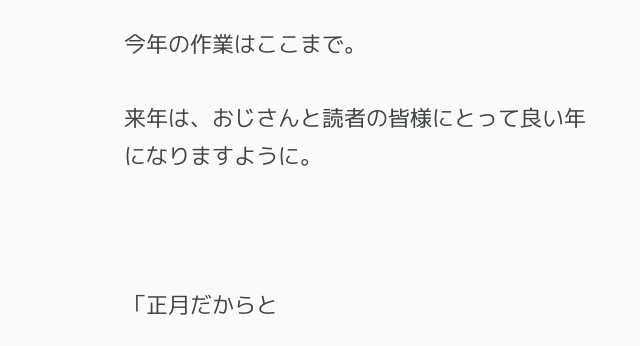今年の作業はここまで。

来年は、おじさんと読者の皆様にとって良い年になりますように。



「正月だからと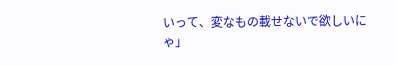いって、変なもの載せないで欲しいにゃ」